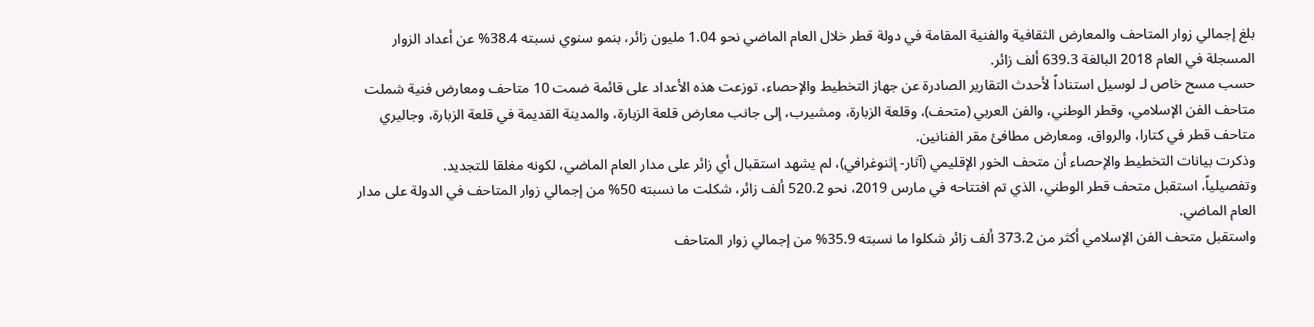بلغ إجمالي زوار المتاحف والمعارض الثقافية والفنية المقامة في دولة قطر خلال العام الماضي نحو 1.04 مليون زائر، بنمو سنوي نسبته 38.4% عن أعداد الزوار المسجلة في العام 2018 البالغة 639.3 ألف زائر.
حسب مسح خاص لـ لوسيل استناداً لأحدث التقارير الصادرة عن جهاز التخطيط والإحصاء، توزعت هذه الأعداد على قائمة ضمت 10 متاحف ومعارض فنية شملت متاحف الفن الإسلامي، وقطر الوطني، والفن العربي (متحف)، وقلعة الزبارة، ومشيرب، إلى جانب معارض قلعة الزبارة، والمدينة القديمة في قلعة الزبارة، وجاليري متاحف قطر في كتارا، والرواق، ومعارض مطافئ مقر الفنانين.
وذكرت بيانات التخطيط والإحصاء أن متحف الخور الإقليمي (آثار- إثنوغرافي)، لم يشهد استقبال أي زائر على مدار العام الماضي، لكونه مغلقا للتجديد.
وتفصيلياً، استقبل متحف قطر الوطني، الذي تم افتتاحه في مارس 2019، نحو 520.2 ألف زائر، شكلت ما نسبته 50% من إجمالي زوار المتاحف في الدولة على مدار العام الماضي.
واستقبل متحف الفن الإسلامي أكثر من 373.2 ألف زائر شكلوا ما نسبته 35.9% من إجمالي زوار المتاحف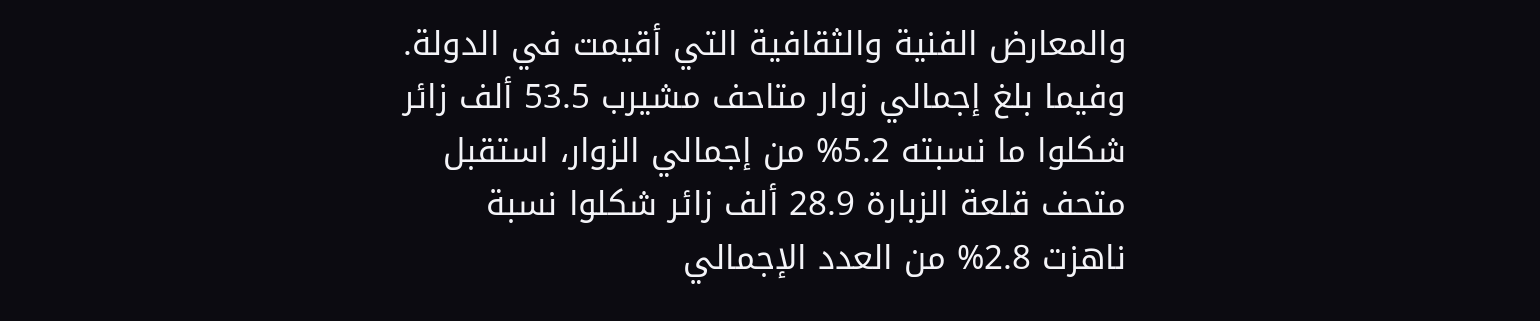والمعارض الفنية والثقافية التي أقيمت في الدولة.
وفيما بلغ إجمالي زوار متاحف مشيرب 53.5 ألف زائر شكلوا ما نسبته 5.2% من إجمالي الزوار، استقبل متحف قلعة الزبارة 28.9 ألف زائر شكلوا نسبة ناهزت 2.8% من العدد الإجمالي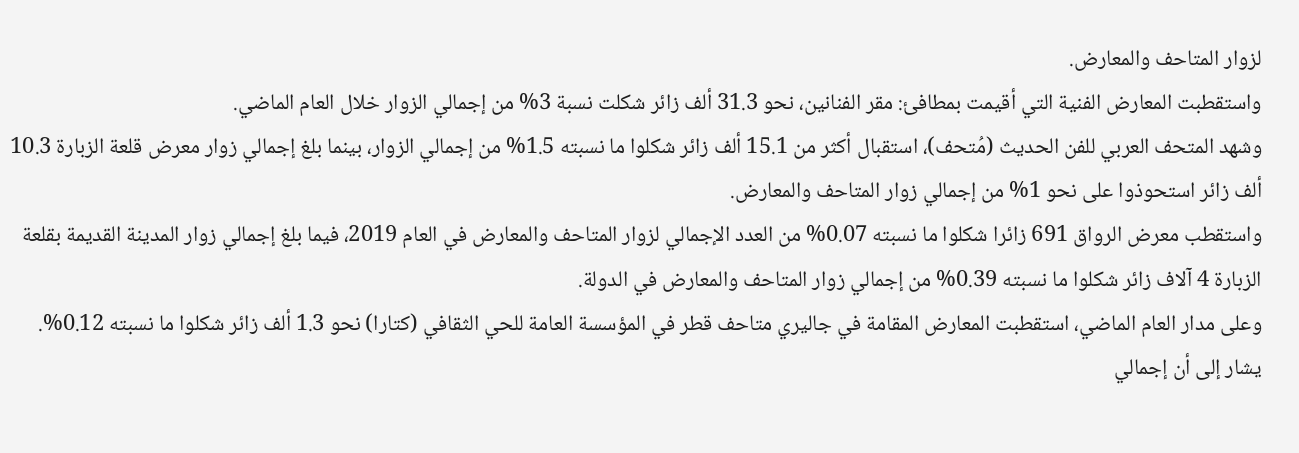لزوار المتاحف والمعارض.
واستقطبت المعارض الفنية التي أقيمت بمطافئ: مقر الفنانين، نحو 31.3 ألف زائر شكلت نسبة 3% من إجمالي الزوار خلال العام الماضي.
وشهد المتحف العربي للفن الحديث (مُتحف)، استقبال أكثر من 15.1 ألف زائر شكلوا ما نسبته 1.5% من إجمالي الزوار، بينما بلغ إجمالي زوار معرض قلعة الزبارة 10.3 ألف زائر استحوذوا على نحو 1% من إجمالي زوار المتاحف والمعارض.
واستقطب معرض الرواق 691 زائرا شكلوا ما نسبته 0.07% من العدد الإجمالي لزوار المتاحف والمعارض في العام 2019، فيما بلغ إجمالي زوار المدينة القديمة بقلعة الزبارة 4 آلاف زائر شكلوا ما نسبته 0.39% من إجمالي زوار المتاحف والمعارض في الدولة.
وعلى مدار العام الماضي، استقطبت المعارض المقامة في جاليري متاحف قطر في المؤسسة العامة للحي الثقافي (كتارا) نحو 1.3 ألف زائر شكلوا ما نسبته 0.12%.
يشار إلى أن إجمالي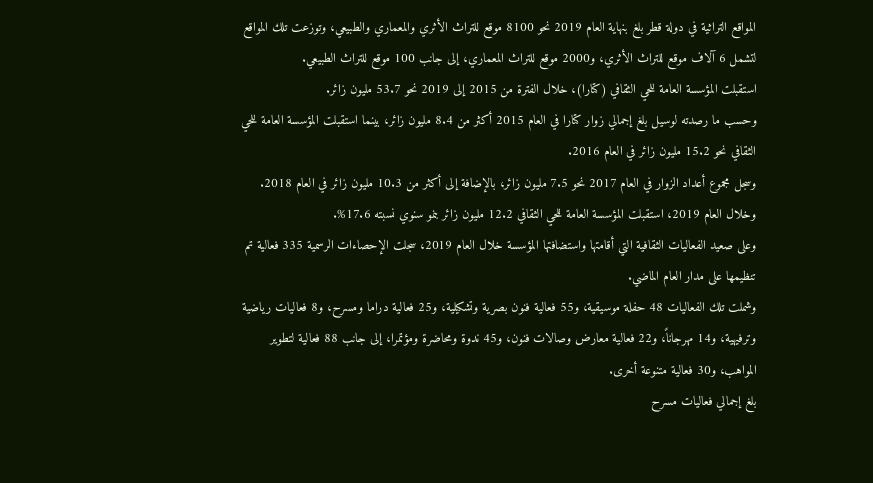المواقع التراثية في دولة قطر بلغ بنهاية العام 2019 نحو 8100 موقع للتراث الأثري والمعماري والطبيعي، وتوزعت تلك المواقع لتشمل 6 آلاف موقع للتراث الأثري، و2000 موقع للتراث المعماري، إلى جانب 100 موقع للتراث الطبيعي.
استقبلت المؤسسة العامة للحي الثقافي (كتارا)، خلال الفترة من 2015 إلى 2019 نحو 53.7 مليون زائر.
وحسب ما رصدته لوسيل بلغ إجمالي زوار كتارا في العام 2015 أكثر من 8.4 مليون زائر، بينما استقبلت المؤسسة العامة للحي الثقافي نحو 15.2 مليون زائر في العام 2016.
وسجل مجموع أعداد الزوار في العام 2017 نحو 7.5 مليون زائر، بالإضافة إلى أكثر من 10.3 مليون زائر في العام 2018.
وخلال العام 2019، استقبلت المؤسسة العامة للحي الثقافي 12.2 مليون زائر بنمو سنوي نسبته 17.6%.
وعلى صعيد الفعاليات الثقافية التي أقامتها واستضافتها المؤسسة خلال العام 2019، سجلت الإحصاءات الرسمية 335 فعالية تم تنظيمها على مدار العام الماضي.
وشملت تلك الفعاليات 48 حفلة موسيقية، و55 فعالية فنون بصرية وتشكيلية، و25 فعالية دراما ومسرح، و8 فعاليات رياضية وترفيهية، و14 مهرجاناً، و22 فعالية معارض وصالات فنون، و45 ندوة ومحاضرة ومؤتمرا، إلى جانب 88 فعالية لتطوير المواهب، و30 فعالية متنوعة أخرى.
بلغ إجمالي فعاليات مسرح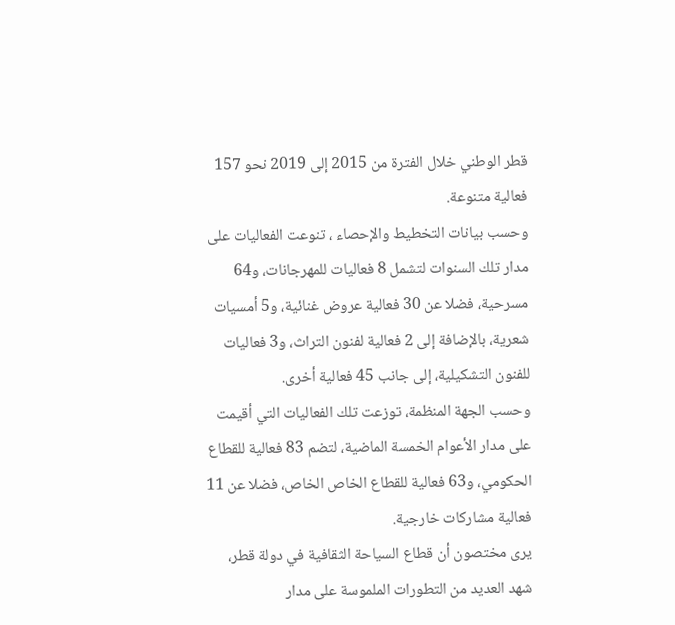قطر الوطني خلال الفترة من 2015 إلى 2019 نحو 157 فعالية متنوعة.
وحسب بيانات التخطيط والإحصاء ، تنوعت الفعاليات على مدار تلك السنوات لتشمل 8 فعاليات للمهرجانات، و64 مسرحية، فضلا عن 30 فعالية عروض غنائية، و5 أمسيات شعرية، بالإضافة إلى 2 فعالية لفنون التراث، و3 فعاليات للفنون التشكيلية، إلى جانب 45 فعالية أخرى.
وحسب الجهة المنظمة، توزعت تلك الفعاليات التي أقيمت على مدار الأعوام الخمسة الماضية، لتضم 83 فعالية للقطاع الحكومي، و63 فعالية للقطاع الخاص الخاص، فضلا عن 11 فعالية مشاركات خارجية.
يرى مختصون أن قطاع السياحة الثقافية في دولة قطر، شهد العديد من التطورات الملموسة على مدار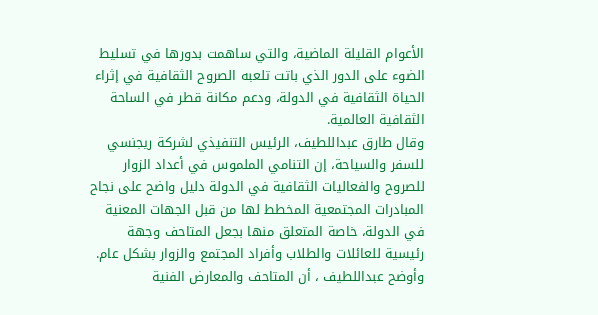الأعوام القليلة الماضية، والتي ساهمت بدورها في تسليط الضوء على الدور الذي باتت تلعبه الصروح الثقافية في إثراء الحياة الثقافية في الدولة، ودعم مكانة قطر في الساحة الثقافية العالمية.
وقال طارق عبداللطيف، الرئيس التنفيذي لشركة ريجنسي للسفر والسياحة، إن التنامي الملموس في أعداد الزوار للصروح والفعاليات الثقافية في الدولة دليل واضح على نجاح المبادرات المجتمعية المخطط لها من قبل الجهات المعنية في الدولة، خاصة المتعلق منها بجعل المتاحف وجهة رئيسية للعائلات والطلاب وأفراد المجتمع والزوار بشكل عام.
وأوضح عبداللطيف ، أن المتاحف والمعارض الفنية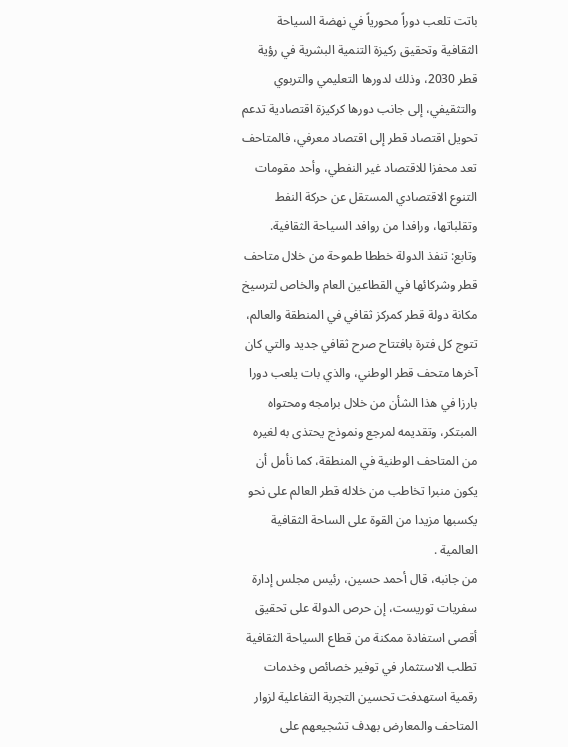باتت تلعب دوراً محورياً في نهضة السياحة الثقافية وتحقيق ركيزة التنمية البشرية في رؤية قطر 2030، وذلك لدورها التعليمي والتربوي والتثقيفي، إلى جانب دورها كركيزة اقتصادية تدعم تحويل اقتصاد قطر إلى اقتصاد معرفي، فالمتاحف تعد محفزا للاقتصاد غير النفطي، وأحد مقومات التنوع الاقتصادي المستقل عن حركة النفط وتقلباتها، ورافدا من روافد السياحة الثقافية.
وتابع: تنفذ الدولة خططا طموحة من خلال متاحف قطر وشركائها في القطاعين العام والخاص لترسيخ مكانة دولة قطر كمركز ثقافي في المنطقة والعالم، تتوج كل فترة بافتتاح صرح ثقافي جديد والتي كان آخرها متحف قطر الوطني، والذي بات يلعب دورا بارزا في هذا الشأن من خلال برامجه ومحتواه المبتكر، وتقديمه لمرجع ونموذج يحتذى به لغيره من المتاحف الوطنية في المنطقة، كما نأمل أن يكون منبرا تخاطب من خلاله قطر العالم على نحو يكسبها مزيدا من القوة على الساحة الثقافية العالمية .
من جانبه، قال أحمد حسين، رئيس مجلس إدارة سفريات توريست، إن حرص الدولة على تحقيق أقصى استفادة ممكنة من قطاع السياحة الثقافية تطلب الاستثمار في توفير خصائص وخدمات رقمية استهدفت تحسين التجربة التفاعلية لزوار المتاحف والمعارض بهدف تشجيعهم على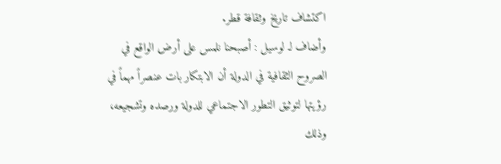اكتشاف تاريخ وثقافة قطر.
وأضاف لـ لوسيل : أصبحنا نلمس على أرض الواقع في الصروح الثقافية في الدولة أن الابتكار بات عنصراً مهماً في رؤيتها لتوثيق التطور الاجتماعي للدولة ورصده وتشجيعه، وذلك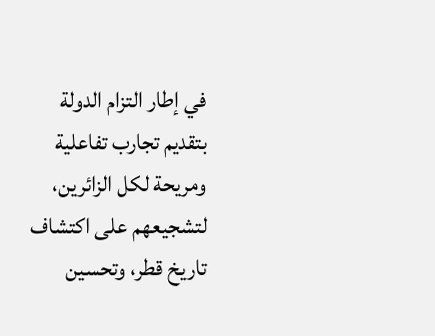في إطار التزام الدولة بتقديم تجارب تفاعلية ومريحة لكل الزائرين، لتشجيعهم على اكتشاف تاريخ قطر، وتحسين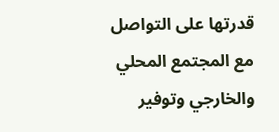قدرتها على التواصل مع المجتمع المحلي والخارجي وتوفير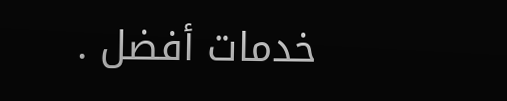خدمات أفضل .